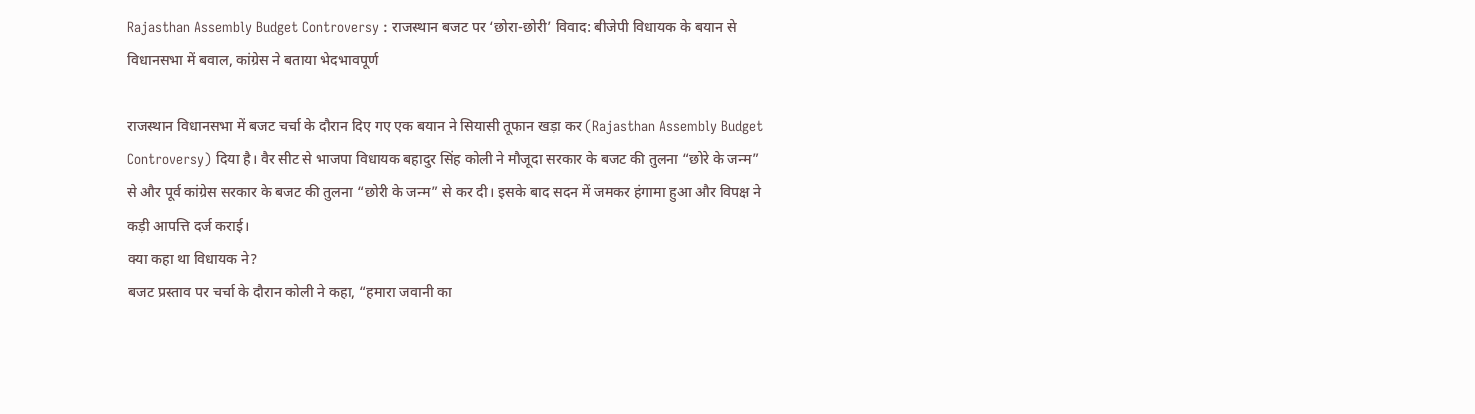Rajasthan Assembly Budget Controversy : राजस्थान बजट पर ‘छोरा-छोरी’ विवाद: बीजेपी विधायक के बयान से विधानसभा में बवाल, कांग्रेस ने बताया भेदभावपूर्ण

राजस्थान विधानसभा में बजट चर्चा के दौरान दिए गए एक बयान ने सियासी तूफान खड़ा कर (Rajasthan Assembly Budget Controversy) दिया है। वैर सीट से भाजपा विधायक बहादुर सिंह कोली ने मौजूदा सरकार के बजट की तुलना “छोरे के जन्म” से और पूर्व कांग्रेस सरकार के बजट की तुलना “छोरी के जन्म” से कर दी। इसके बाद सदन में जमकर हंगामा हुआ और विपक्ष ने कड़ी आपत्ति दर्ज कराई।
क्या कहा था विधायक ने?
बजट प्रस्ताव पर चर्चा के दौरान कोली ने कहा, “हमारा जवानी का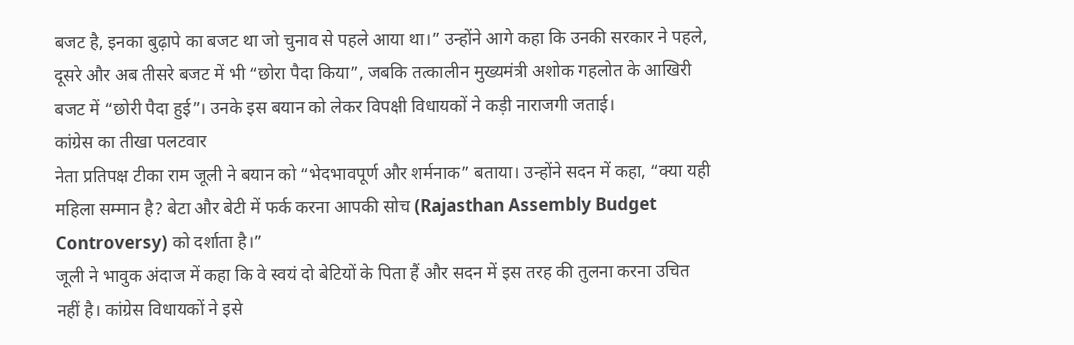बजट है, इनका बुढ़ापे का बजट था जो चुनाव से पहले आया था।” उन्होंने आगे कहा कि उनकी सरकार ने पहले, दूसरे और अब तीसरे बजट में भी “छोरा पैदा किया”, जबकि तत्कालीन मुख्यमंत्री अशोक गहलोत के आखिरी बजट में “छोरी पैदा हुई”। उनके इस बयान को लेकर विपक्षी विधायकों ने कड़ी नाराजगी जताई।
कांग्रेस का तीखा पलटवार
नेता प्रतिपक्ष टीका राम जूली ने बयान को “भेदभावपूर्ण और शर्मनाक” बताया। उन्होंने सदन में कहा, “क्या यही महिला सम्मान है? बेटा और बेटी में फर्क करना आपकी सोच (Rajasthan Assembly Budget Controversy) को दर्शाता है।”
जूली ने भावुक अंदाज में कहा कि वे स्वयं दो बेटियों के पिता हैं और सदन में इस तरह की तुलना करना उचित नहीं है। कांग्रेस विधायकों ने इसे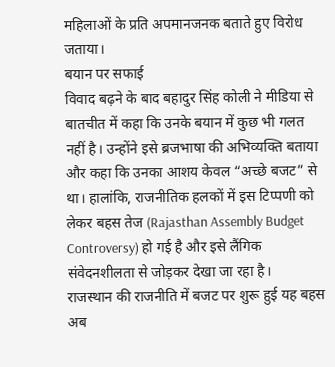महिलाओं के प्रति अपमानजनक बताते हुए विरोध जताया।
बयान पर सफाई
विवाद बढ़ने के बाद बहादुर सिंह कोली ने मीडिया से बातचीत में कहा कि उनके बयान में कुछ भी गलत नहीं है। उन्होंने इसे ब्रजभाषा की अभिव्यक्ति बताया और कहा कि उनका आशय केवल “अच्छे बजट” से था। हालांकि, राजनीतिक हलकों में इस टिप्पणी को लेकर बहस तेज (Rajasthan Assembly Budget Controversy) हो गई है और इसे लैंगिक संवेदनशीलता से जोड़कर देखा जा रहा है।
राजस्थान की राजनीति में बजट पर शुरू हुई यह बहस अब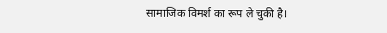सामाजिक विमर्श का रूप ले चुकी है।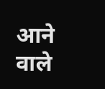आने वाले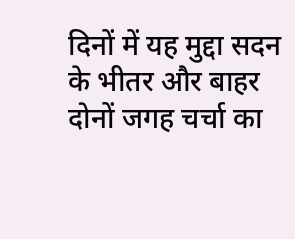दिनों में यह मुद्दा सदन के भीतर और बाहर दोनों जगह चर्चा का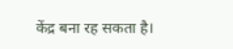केंद्र बना रह सकता है।